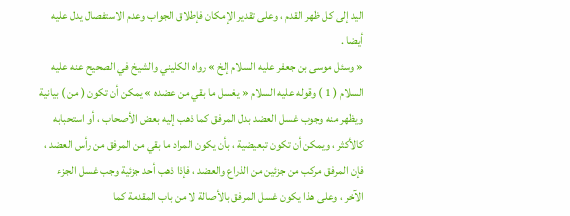اليد إلى كل ظهر القدم ، وعلى تقدير الإمكان فإطلاق الجواب وعدم الاستفصال يدل عليه أيضا .
« وسئل موسى بن جعفر عليه السلام إلخ » رواه الكليني والشيخ في الصحيح عنه عليه السلام ( 1 ) وقوله عليه السلام « يغسل ما بقي من عضده » يمكن أن تكون ( من ) بيانية ويظهر منه وجوب غسل العضد بدل المرفق كما ذهب إليه بعض الأصحاب ، أو استحبابه كالأكثر ، ويمكن أن تكون تبعيضية ، بأن يكون المراد ما بقي من المرفق من رأس العضد ، فإن المرفق مركب من جزئين من الذراع والعضد ، فإذا ذهب أحد جزئية وجب غسل الجزء الآخر ، وعلى هذا يكون غسل المرفق بالأصالة لا من باب المقدمة كما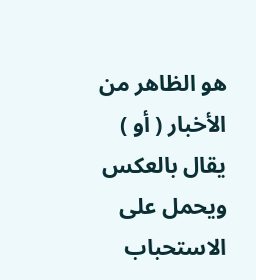هو الظاهر من الأخبار ( أو ) يقال بالعكس ويحمل على الاستحباب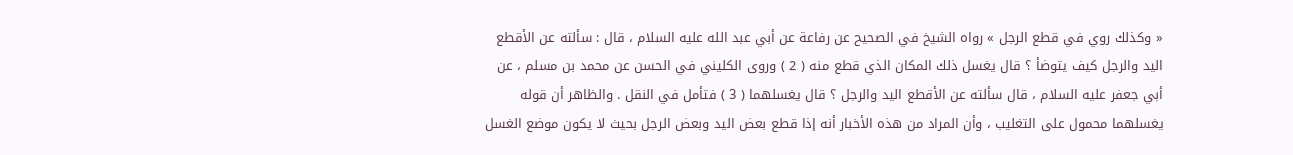« وكذلك روي في قطع الرجل » رواه الشيخ في الصحيح عن رفاعة عن أبي عبد الله عليه السلام ، قال : سألته عن الأقطع اليد والرجل كيف يتوضأ ؟ قال يغسل ذلك المكان الذي قطع منه ( 2 ) وروى الكليني في الحسن عن محمد بن مسلم ، عن أبي جعفر عليه السلام ، قال سألته عن الأقطع اليد والرجل ؟ قال يغسلهما ( 3 ) فتأمل في النقل . والظاهر أن قوله يغسلهما محمول على التغليب ، وأن المراد من هذه الأخبار أنه إذا قطع بعض اليد وبعض الرجل بحيث لا يكون موضع الغسل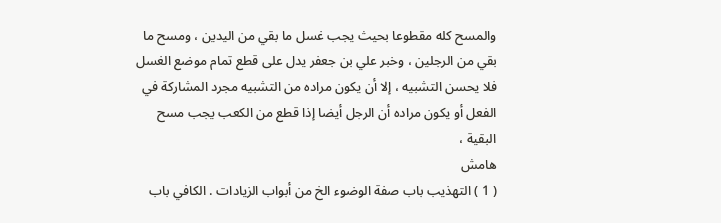والمسح كله مقطوعا بحيث يجب غسل ما بقي من اليدين ، ومسح ما بقي من الرجلين ، وخبر علي بن جعفر يدل على قطع تمام موضع الغسل فلا يحسن التشبيه ، إلا أن يكون مراده من التشبيه مجرد المشاركة في الفعل أو يكون مراده أن الرجل أيضا إذا قطع من الكعب يجب مسح البقية ،
هامش
( 1 ) التهذيب باب صفة الوضوء الخ من أبواب الزيادات . الكافي باب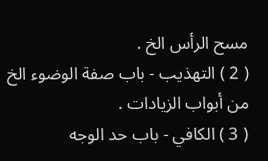مسح الرأس الخ .
( 2 ) التهذيب - باب صفة الوضوء الخ من أبواب الزيادات .
( 3 ) الكافي - باب حد الوجه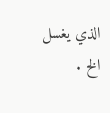الذي يغسل الخ .